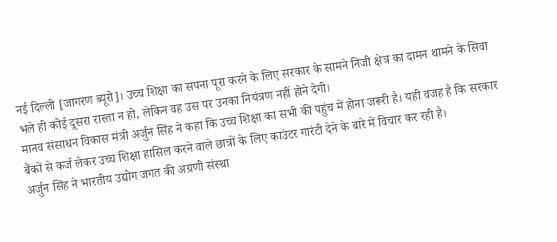नई दिल्ली [जागरण ब्यूरो]। उच्च शिक्षा का सपना पूरा करने के लिए सरकार के सामने निजी क्षेत्र का दामन थामने के सिवा भले ही कोई दूसरा रास्ता न हो, लेकिन वह उस पर उनका नियंत्रण नहीं होने देगी।
मानव संसाधन विकास मंत्री अर्जुन सिंह ने कहा कि उच्च शिक्षा का सभी की पहुंच में होना जरूरी है। यही वजह है कि सरकार बैंकों से कर्ज लेकर उच्च शिक्षा हासिल करने वाले छात्रों के लिए काउंटर गारंटी देने के बारे में विचार कर रही है।
अर्जुन सिंह ने भारतीय उद्योग जगत की अग्रणी संस्था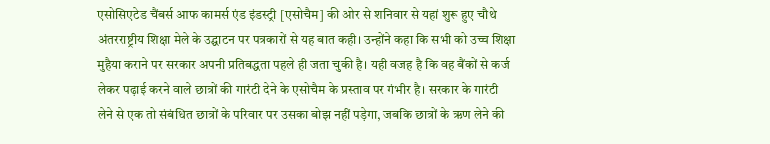एसोसिएटेड चैंबर्स आफ कामर्स एंड इंडस्ट्री [एसोचैम] की ओर से शनिवार से यहां शुरू हुए चौथे अंतरराष्ट्रीय शिक्षा मेले के उद्घाटन पर पत्रकारों से यह बात कही। उन्होंने कहा कि सभी को उच्च शिक्षा मुहैया कराने पर सरकार अपनी प्रतिबद्धता पहले ही जता चुकी है। यही वजह है कि वह बैंकों से कर्ज लेकर पढ़ाई करने वाले छात्रों की गारंटी देने के एसोचैम के प्रस्ताव पर गंभीर है। सरकार के गारंटी लेने से एक तो संबंधित छात्रों के परिवार पर उसका बोझ नहीं पड़ेगा, जबकि छात्रों के ऋण लेने की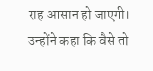राह आसान हो जाएगी। उन्होंने कहा कि वैसे तो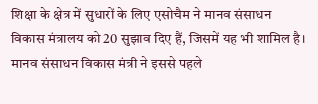शिक्षा के क्षेत्र में सुधारों के लिए एसोचैम ने मानव संसाधन विकास मंत्रालय को 20 सुझाव दिए हैं, जिसमें यह भी शामिल है।
मानव संसाधन विकास मंत्री ने इससे पहले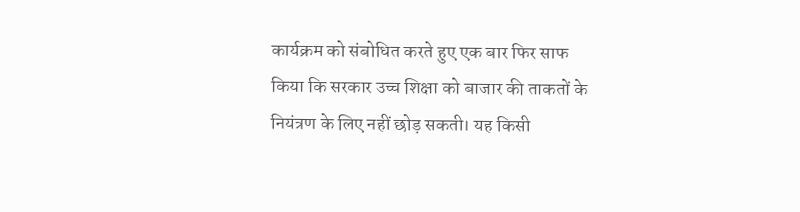कार्यक्रम को संबोधित करते हुए एक बार फिर साफ किया कि सरकार उच्च शिक्षा को बाजार की ताकतों के नियंत्रण के लिए नहीं छोड़ सकती। यह किसी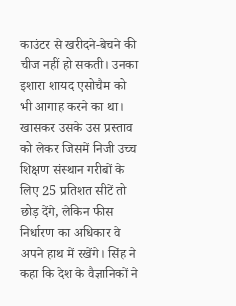काउंटर से खरीदने-बेचने की चीज नहीं हो सकती। उनका इशारा शायद एसोचैम को भी आगाह करने का था। खासकर उसके उस प्रस्ताव को लेकर जिसमें निजी उच्च शिक्षण संस्थान गरीबों के लिए 25 प्रतिशत सीटें तो छोड़ देंगे, लेकिन फीस निर्धारण का अधिकार वे अपने हाथ में रखेंगे। सिंह ने कहा कि देश के वैज्ञानिकों ने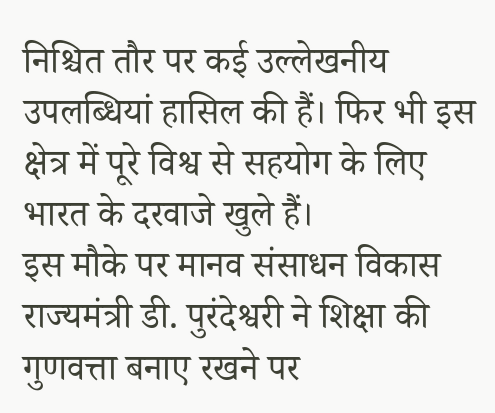निश्चित तौर पर कई उल्लेखनीय उपलब्धियां हासिल की हैं। फिर भी इस क्षेत्र में पूरे विश्व से सहयोग के लिए भारत के दरवाजे खुले हैं।
इस मौके पर मानव संसाधन विकास राज्यमंत्री डी. पुरंदेश्वरी ने शिक्षा की गुणवत्ता बनाए रखने पर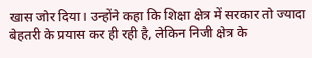खास जोर दिया। उन्होंने कहा कि शिक्षा क्षेत्र में सरकार तो ज्यादा बेहतरी के प्रयास कर ही रही है, लेकिन निजी क्षेत्र के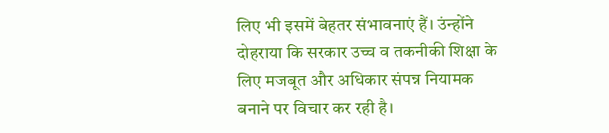लिए भी इसमें बेहतर संभावनाएं हैं। उंन्होंने दोहराया कि सरकार उच्च व तकनीकी शिक्षा के लिए मजबूत और अधिकार संपन्न नियामक बनाने पर विचार कर रही है।